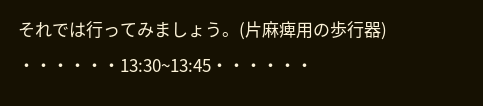それでは行ってみましょう。(片麻痺用の歩行器)
・・・・・・13:30~13:45・・・・・・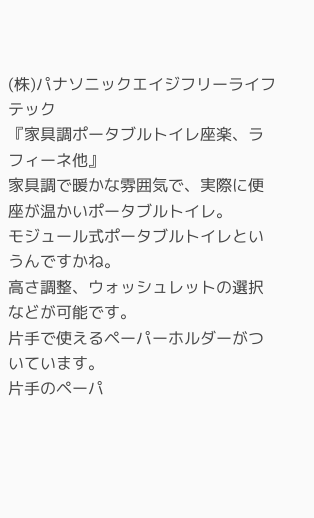(株)パナソニックエイジフリーライフテック
『家具調ポータブルトイレ座楽、ラフィーネ他』
家具調で暖かな雰囲気で、実際に便座が温かいポータブルトイレ。
モジュール式ポータブルトイレというんですかね。
高さ調整、ウォッシュレットの選択などが可能です。
片手で使えるペーパーホルダーがついています。
片手のペーパ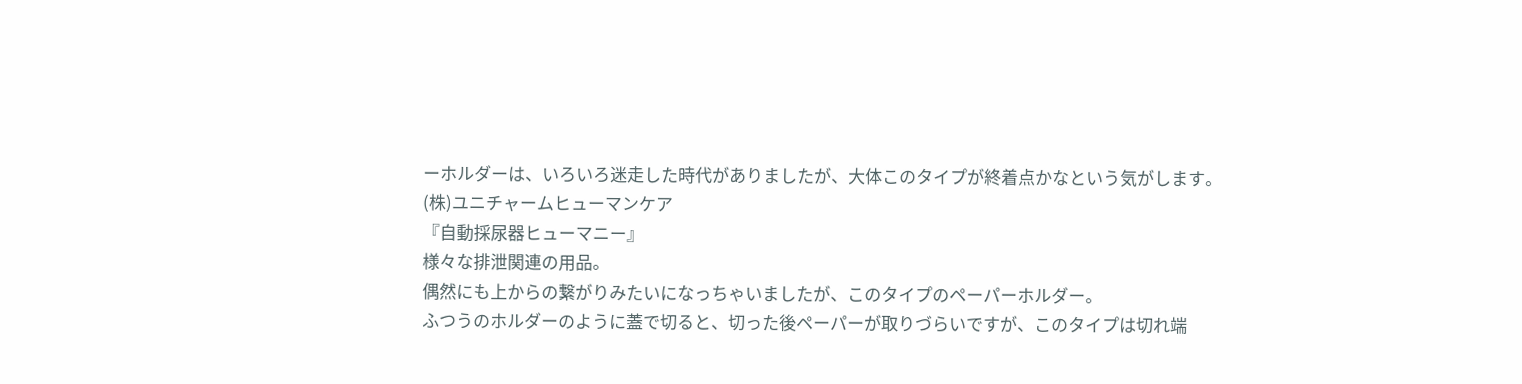ーホルダーは、いろいろ迷走した時代がありましたが、大体このタイプが終着点かなという気がします。
(株)ユニチャームヒューマンケア
『自動採尿器ヒューマニー』
様々な排泄関連の用品。
偶然にも上からの繋がりみたいになっちゃいましたが、このタイプのペーパーホルダー。
ふつうのホルダーのように蓋で切ると、切った後ペーパーが取りづらいですが、このタイプは切れ端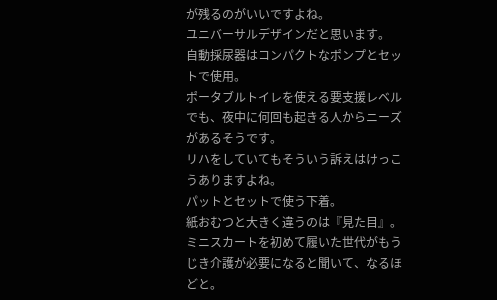が残るのがいいですよね。
ユニバーサルデザインだと思います。
自動採尿器はコンパクトなポンプとセットで使用。
ポータブルトイレを使える要支援レベルでも、夜中に何回も起きる人からニーズがあるそうです。
リハをしていてもそういう訴えはけっこうありますよね。
パットとセットで使う下着。
紙おむつと大きく違うのは『見た目』。
ミニスカートを初めて履いた世代がもうじき介護が必要になると聞いて、なるほどと。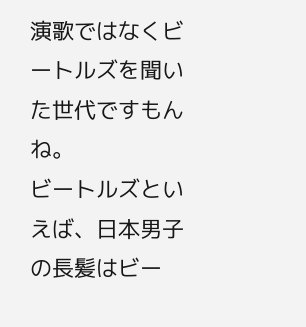演歌ではなくビートルズを聞いた世代ですもんね。
ビートルズといえば、日本男子の長髪はビー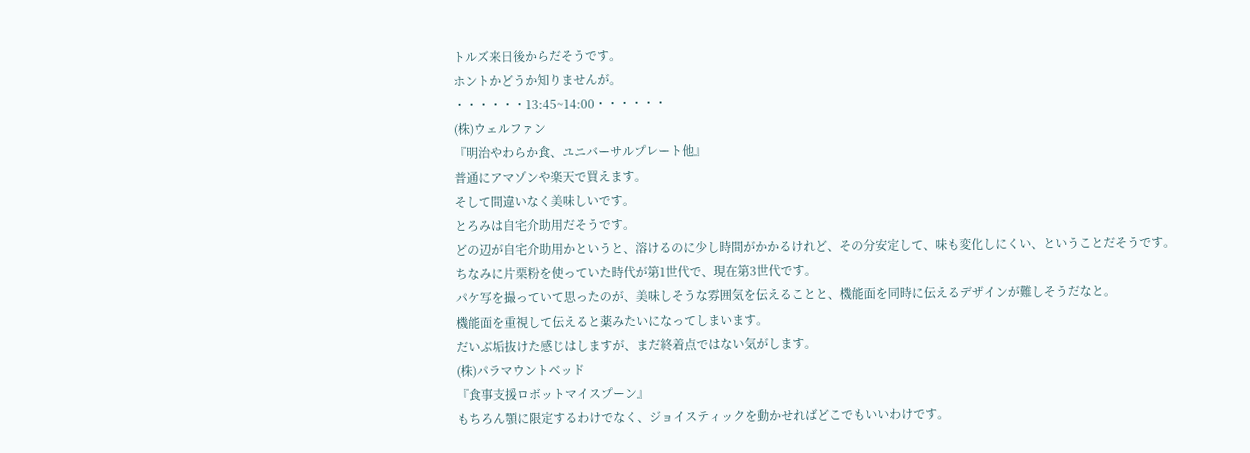トルズ来日後からだそうです。
ホントかどうか知りませんが。
・・・・・・13:45~14:00・・・・・・
(株)ウェルファン
『明治やわらか食、ユニバーサルプレート他』
普通にアマゾンや楽天で買えます。
そして間違いなく美味しいです。
とろみは自宅介助用だそうです。
どの辺が自宅介助用かというと、溶けるのに少し時間がかかるけれど、その分安定して、味も変化しにくい、ということだそうです。
ちなみに片栗粉を使っていた時代が第1世代で、現在第3世代です。
パケ写を撮っていて思ったのが、美味しそうな雰囲気を伝えることと、機能面を同時に伝えるデザインが難しそうだなと。
機能面を重視して伝えると薬みたいになってしまいます。
だいぶ垢抜けた感じはしますが、まだ終着点ではない気がします。
(株)パラマウントベッド
『食事支援ロボットマイスプーン』
もちろん顎に限定するわけでなく、ジョイスティックを動かせればどこでもいいわけです。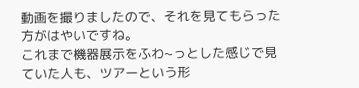動画を撮りましたので、それを見てもらった方がはやいですね。
これまで機器展示をふわ~っとした感じで見ていた人も、ツアーという形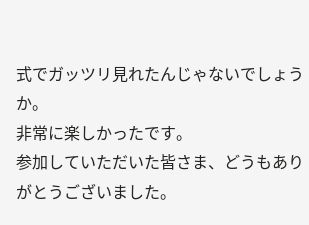式でガッツリ見れたんじゃないでしょうか。
非常に楽しかったです。
参加していただいた皆さま、どうもありがとうございました。